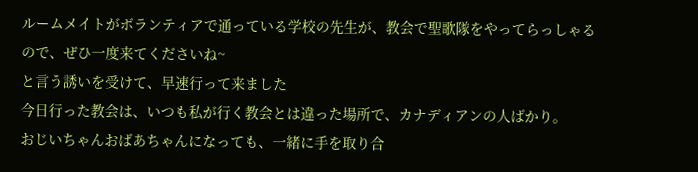ルームメイトがボランティアで通っている学校の先生が、教会で聖歌隊をやってらっしゃるので、ぜひ一度来てくださいね~
と言う誘いを受けて、早速行って来ました
今日行った教会は、いつも私が行く教会とは違った場所で、カナディアンの人ばかり。
おじいちゃんおばあちゃんになっても、一緒に手を取り合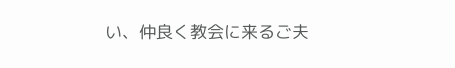い、仲良く教会に来るご夫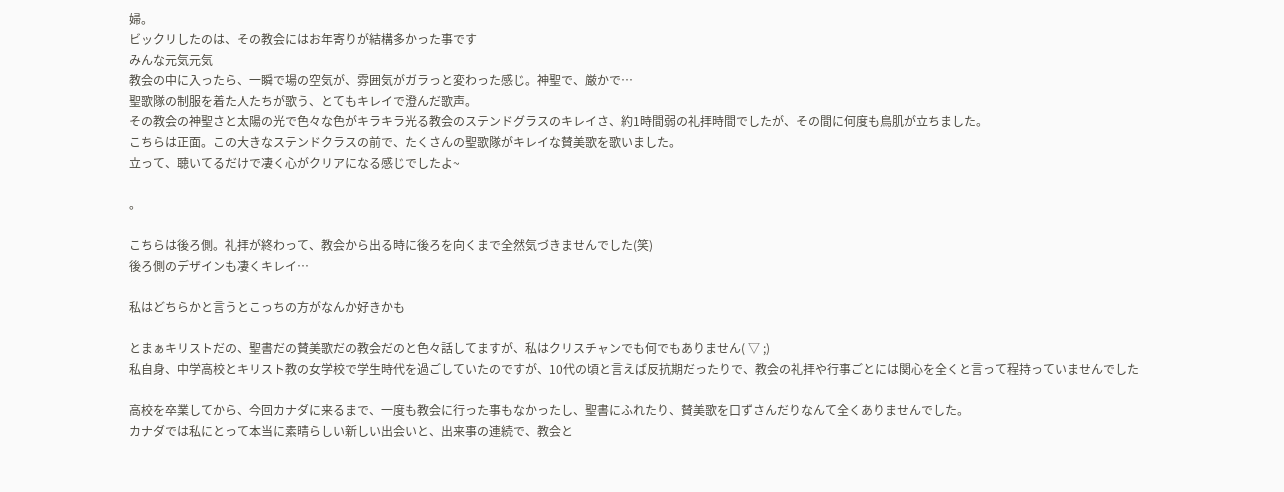婦。
ビックリしたのは、その教会にはお年寄りが結構多かった事です
みんな元気元気
教会の中に入ったら、一瞬で場の空気が、雰囲気がガラっと変わった感じ。神聖で、厳かで…
聖歌隊の制服を着た人たちが歌う、とてもキレイで澄んだ歌声。
その教会の神聖さと太陽の光で色々な色がキラキラ光る教会のステンドグラスのキレイさ、約1時間弱の礼拝時間でしたが、その間に何度も鳥肌が立ちました。
こちらは正面。この大きなステンドクラスの前で、たくさんの聖歌隊がキレイな賛美歌を歌いました。
立って、聴いてるだけで凄く心がクリアになる感じでしたよ~

。

こちらは後ろ側。礼拝が終わって、教会から出る時に後ろを向くまで全然気づきませんでした(笑)
後ろ側のデザインも凄くキレイ…

私はどちらかと言うとこっちの方がなんか好きかも

とまぁキリストだの、聖書だの賛美歌だの教会だのと色々話してますが、私はクリスチャンでも何でもありません( ▽ ;)
私自身、中学高校とキリスト教の女学校で学生時代を過ごしていたのですが、10代の頃と言えば反抗期だったりで、教会の礼拝や行事ごとには関心を全くと言って程持っていませんでした

高校を卒業してから、今回カナダに来るまで、一度も教会に行った事もなかったし、聖書にふれたり、賛美歌を口ずさんだりなんて全くありませんでした。
カナダでは私にとって本当に素晴らしい新しい出会いと、出来事の連続で、教会と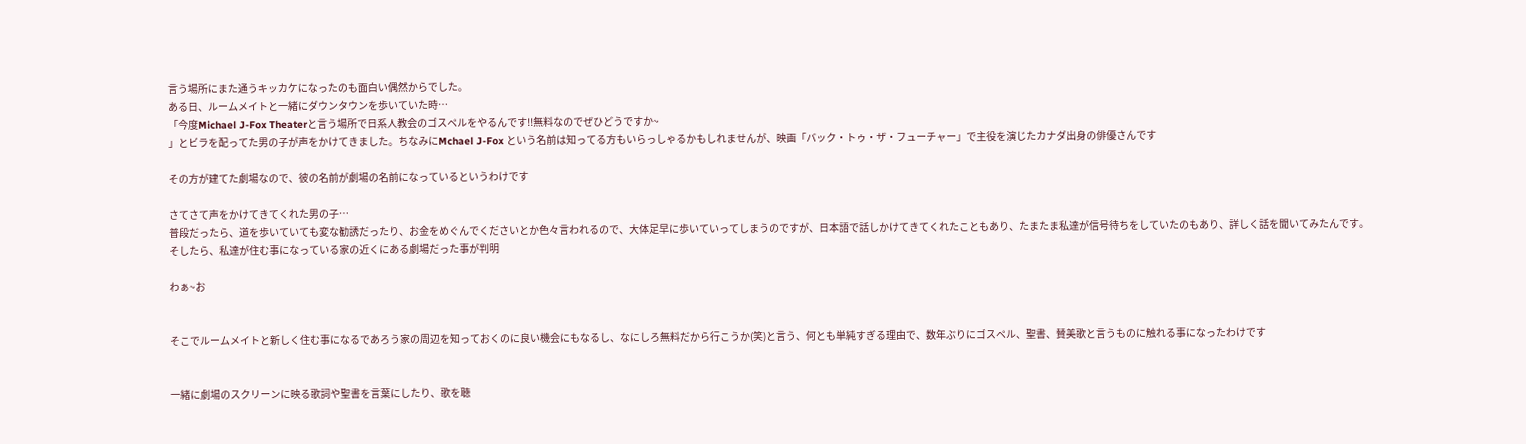言う場所にまた通うキッカケになったのも面白い偶然からでした。
ある日、ルームメイトと一緒にダウンタウンを歩いていた時…
「今度Michael J-Fox Theaterと言う場所で日系人教会のゴスペルをやるんです!!無料なのでぜひどうですか~
」とビラを配ってた男の子が声をかけてきました。ちなみにMchael J-Fox という名前は知ってる方もいらっしゃるかもしれませんが、映画「バック・トゥ・ザ・フューチャー」で主役を演じたカナダ出身の俳優さんです

その方が建てた劇場なので、彼の名前が劇場の名前になっているというわけです

さてさて声をかけてきてくれた男の子…
普段だったら、道を歩いていても変な勧誘だったり、お金をめぐんでくださいとか色々言われるので、大体足早に歩いていってしまうのですが、日本語で話しかけてきてくれたこともあり、たまたま私達が信号待ちをしていたのもあり、詳しく話を聞いてみたんです。
そしたら、私達が住む事になっている家の近くにある劇場だった事が判明

わぁ~お


そこでルームメイトと新しく住む事になるであろう家の周辺を知っておくのに良い機会にもなるし、なにしろ無料だから行こうか(笑)と言う、何とも単純すぎる理由で、数年ぶりにゴスペル、聖書、賛美歌と言うものに触れる事になったわけです


一緒に劇場のスクリーンに映る歌詞や聖書を言葉にしたり、歌を聴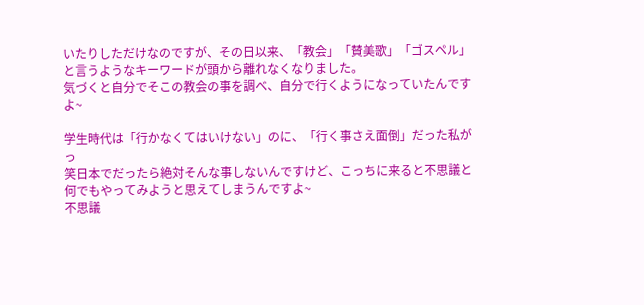いたりしただけなのですが、その日以来、「教会」「賛美歌」「ゴスペル」と言うようなキーワードが頭から離れなくなりました。
気づくと自分でそこの教会の事を調べ、自分で行くようになっていたんですよ~

学生時代は「行かなくてはいけない」のに、「行く事さえ面倒」だった私がっ
笑日本でだったら絶対そんな事しないんですけど、こっちに来ると不思議と何でもやってみようと思えてしまうんですよ~
不思議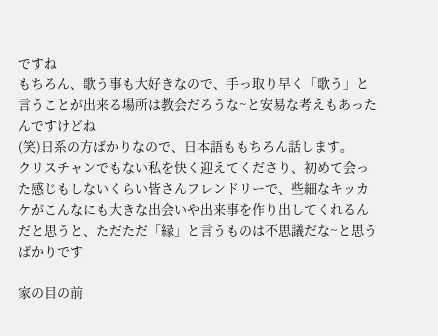ですね
もちろん、歌う事も大好きなので、手っ取り早く「歌う」と言うことが出来る場所は教会だろうな~と安易な考えもあったんですけどね
(笑)日系の方ばかりなので、日本語ももちろん話します。
クリスチャンでもない私を快く迎えてくださり、初めて会った感じもしないくらい皆さんフレンドリーで、些細なキッカケがこんなにも大きな出会いや出来事を作り出してくれるんだと思うと、ただただ「縁」と言うものは不思議だな~と思うばかりです

家の目の前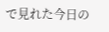で見れた今日の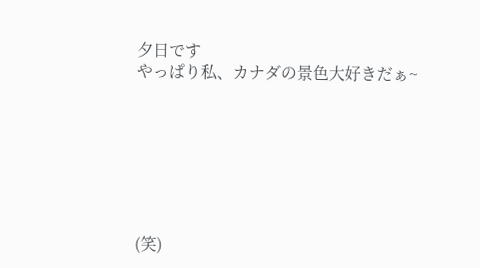夕日です
やっぱり私、カナダの景色大好きだぁ~







(笑)